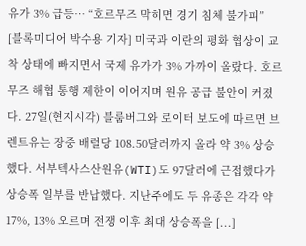유가 3% 급등… “호르무즈 막히면 경기 침체 불가피”
[블록미디어 박수용 기자] 미국과 이란의 평화 협상이 교착 상태에 빠지면서 국제 유가가 3% 가까이 올랐다. 호르무즈 해협 통행 제한이 이어지며 원유 공급 불안이 커졌다. 27일(현지시각) 블룸버그와 로이터 보도에 따르면 브렌트유는 장중 배럴당 108.50달러까지 올라 약 3% 상승했다. 서부텍사스산원유(WTI)도 97달러에 근접했다가 상승폭 일부를 반납했다. 지난주에도 두 유종은 각각 약 17%, 13% 오르며 전쟁 이후 최대 상승폭을 [...]